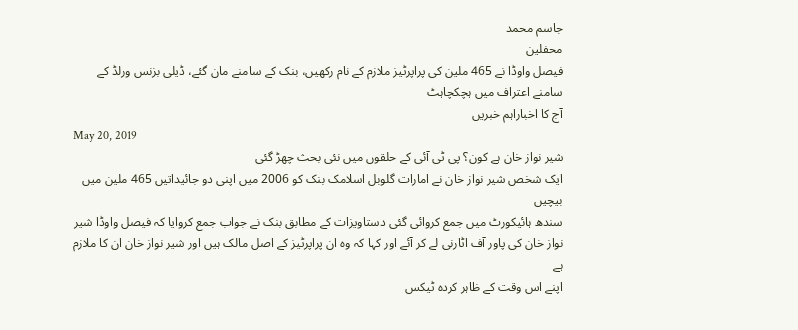جاسم محمد
محفلین
فیصل واوڈا نے 465 ملین کی پراپرٹیز ملازم کے نام رکھیں، بنک کے سامنے مان گئے، ڈیلی بزنس ورلڈ کے سامنے اعتراف میں ہچکچاہٹ
آج کا اخباراہم خبریں
May 20, 2019
شیر نواز خان ہے کون؟ پی ٹی آئی کے حلقوں میں نئی بحث چھڑ گئی
ایک شخص شیر نواز خان نے امارات گلوبل اسلامک بنک کو 2006 میں اپنی دو جائیداتیں 465 ملین میں بیچیں
سندھ ہائیکورٹ میں جمع کروائی گئی دستاویزات کے مطابق بنک نے جواب جمع کروایا کہ فیصل واوڈا شیر نواز خان کی پاور آف اٹارنی لے کر آئے اور کہا کہ وہ ان پراپرٹیز کے اصل مالک ہیں اور شیر نواز خان ان کا ملازم ہے
اپنے اس وقت کے ظاہر کردہ ٹیکس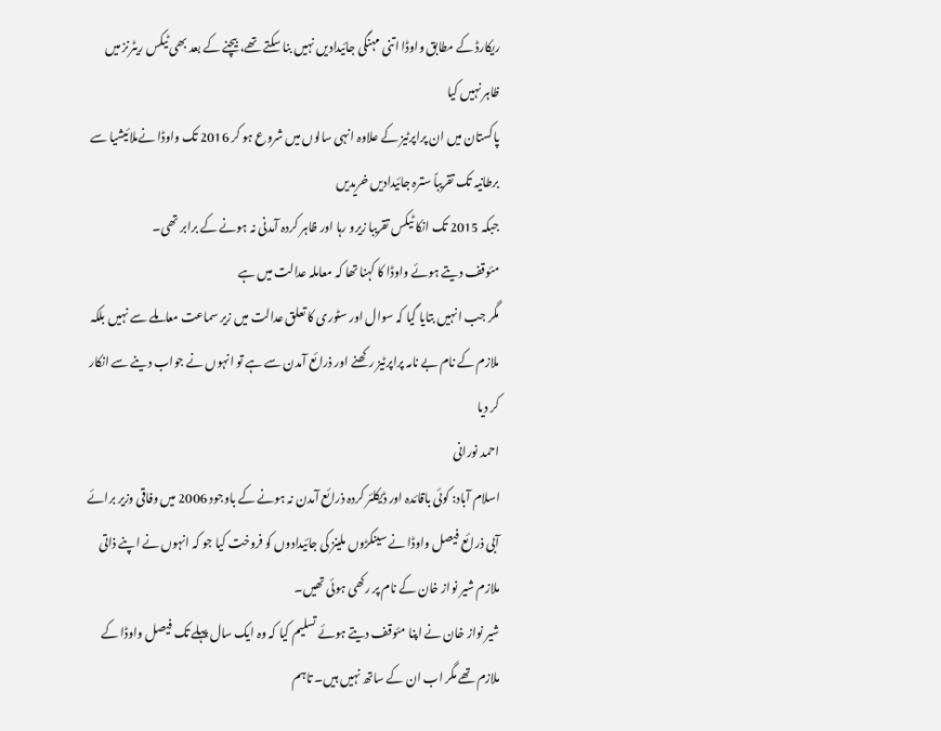ریکارڈ کے مطابق واوڈا اتنی مہنگی جائیدادیں نہیں بنا سکتے تھے، بیچنے کے بعد بھی ٹیکس ریٹرنز میں ظاہر نہیں کیا
پاکستان میں ان پراپرٹیز کے علاوہ انہی سالوں میں شروع ہو کر 2016 تک واوڈا نےملائیشیا سے برطانیہ تک تقریباً سترہ جائیدادیں خریدیں
جبکہ 2015 تک انکا ٹیکس تقریبا زیرو رہا اور ظاہر کردہ آمدنی نہ ہونے کے برابر تھی۔
مئوقف دیتے ہوئے واوڈا کا کہنا تھا کہ معاملہ عدالت میں ہے
مگر جب انہیں بتایا گیا کہ سوال اور سٹوری کا تعلق عدالت میں زیر سماعت معاملے سے نہیں بلکہ ملازم کے نام بے نامہ پراپرٹیز رکھنے اور ذرائع آمدن سے ہے تو انہوں نے جواب دینے سے انکار کر دیا
احمد نورانی
اسلام آباد: کوئی باقائدہ اور ڈیکلئر کردہ ذرائع آمدن نہ ہونے کے باوجود 2006 میں وفاقی وزیر برائے آبی ذرائع فیصل واوڈا نے سینکڑوں ملینز کی جائیدادوں کو فروخت کیا جو کہ انہوں نے اپنے ذاتی ملازم شیر نواز خان کے نام پر رکھی ہوئی تھیں۔
شیر نواز خان نے اپنا مئوقف دیتے ہوئے تسلیم کیا کہ وہ ایک سال پہلے تک فیصل واوڈا کے ملازم تھے مگر اب ان کے ساتھ نہیں ہیں۔ تاہم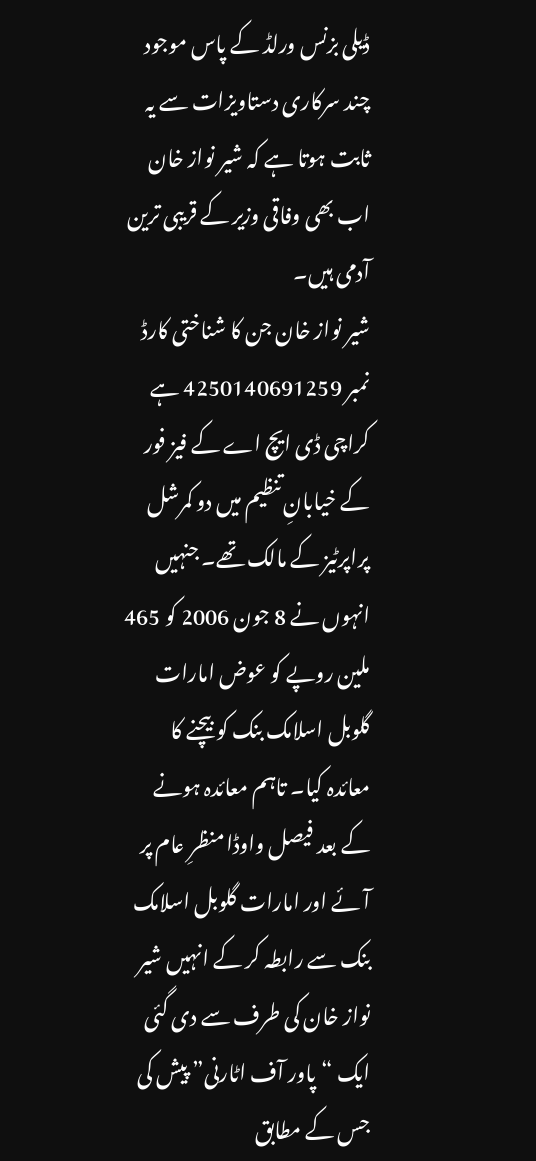ڈیلی بزنس ورلڈ کے پاس موجود چند سرکاری دستاویزات سے یہ ثابت ہوتا ہے کہ شیر نواز خان اب بھی وفاقی وزیر کے قریبی ترین آدمی ہیں۔
شیر نواز خان جن کا شناختی کارڈ نمبر 4250140691259 ہے کراچی ڈی ایچ اے کے فیز فور کے خیابانِ تنظیم میں دو کمرشل پراپرٹیز کے مالک تھے۔ جنہیں انہوں نے 8 جون 2006 کو 465 ملین روپے کو عوض امارات گلوبل اسلامک بنک کو بیچنے کا معائدہ کیا۔ تاہم معائدہ ہونے کے بعد فیصل واوڈا منظرِ عام پر آئے اور امارات گلوبل اسلامک بنک سے رابطہ کر کے انہیں شیر نواز خان کی طرف سے دی گئی ایک “پاور آف اٹارنی” پیش کی جس کے مطابق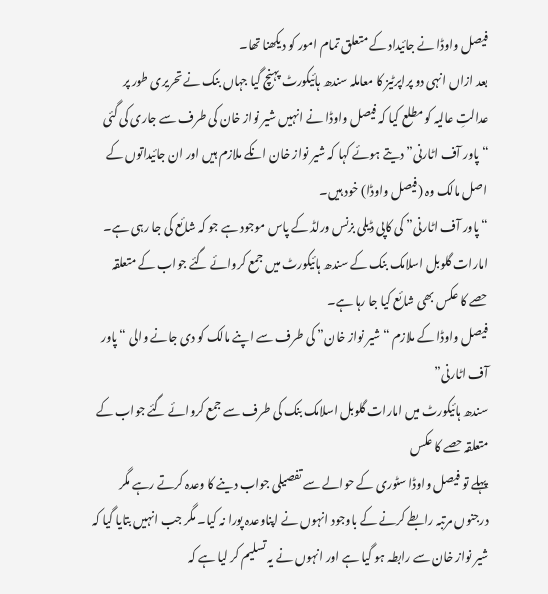فیصل واوڈا نے جائیداد کے متعلق تمام امور کو دیکھنا تھا۔
بعد ازاں انہی دو پراپرٹیز کا معاملہ سندھ ہائیکورٹ پہنچ گیا جہاں بنک نے تحریری طور پر عدالتِ عالیہ کو مطلع کیا کہ فیصل واوڈا نے انہیں شیر نواز خان کی طرف سے جاری کی گئی “پاور آف اٹارنی” دیتے ہوئے کہا کہ شیر نواز خان انکے ملازم ہیں اور ان جائیداتوں کے اصل مالک وہ (فیصل واوڈا) خود ہیں۔
“پاور آف اٹارنی” کی کاپی ڈیلی بزنس ورلڈ کے پاس موجود ہے جو کہ شائع کی جا رہی ہے۔ امارات گلوبل اسلامک بنک کے سندھ ہائیکورٹ میں جمع کروائے گئے جواب کے متعلقہ حصے کا عکس بھی شائع کیا جا رہا ہے۔
فیصل واوڈا کے ملازم “شیر نواز خان” کی طرف سے اپنے مالک کو دی جانے والی “پاور آف اٹارنی”
سندھ ہائیکورٹ میں امارات گلوبل اسلامک بنک کی طرف سے جمع کروائے گئے جواب کے متعلقہ حصے کا عکس
پہلے تو فیصل واوڈا سٹوری کے حوالے سے تفصیلی جواب دینے کا وعدہ کرتے رہے مگر درجنوں مرتبہ رابطے کرنے کے باوجود انہوں نے اپناوعدہ پورا نہ کیا۔ مگر جب انہیں بتایا گیا کہ شیر نواز خان سے رابطہ ہو گیا ہے اور انہوں نے یہ تسلیم کر لیا ہے کہ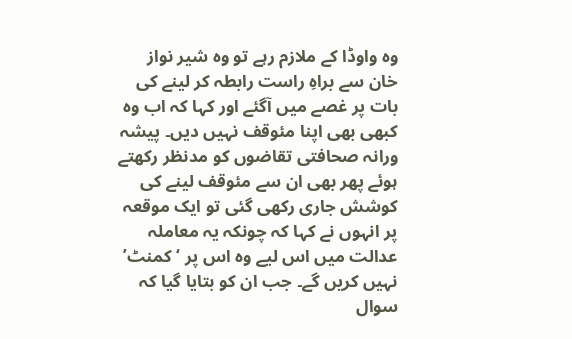وہ واوڈا کے ملازم رہے تو وہ شیر نواز خان سے براہِ راست رابطہ کر لینے کی بات پر غصے میں آگئے اور کہا کہ اب وہ کبھی بھی اپنا مئوقف نہیں دیں۔ پیشہ ورانہ صحافتی تقاضوں کو مدنظر رکھتے ہوئے پھر بھی ان سے مئوقف لینے کی کوشش جاری رکھی گئی تو ایک موقعہ پر انہوں نے کہا کہ چونکہ یہ معاملہ عدالت میں اس لیے وہ اس پر ‘کمنٹ’ نہیں کریں گے۔ جب ان کو بتایا گیا کہ سوال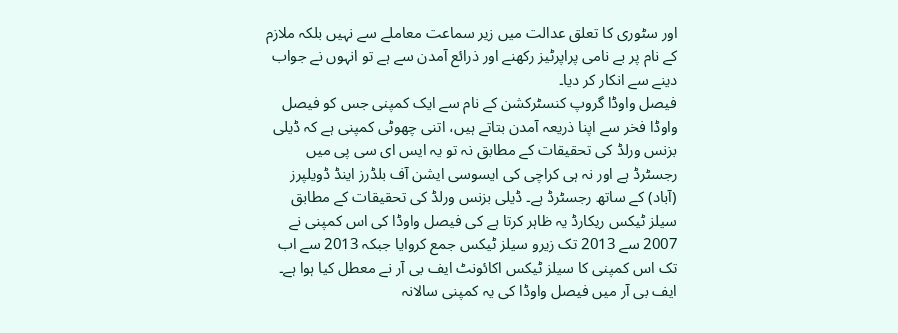اور سٹوری کا تعلق عدالت میں زیر سماعت معاملے سے نہیں بلکہ ملازم کے نام پر بے نامی پراپرٹیز رکھنے اور ذرائع آمدن سے ہے تو انہوں نے جواب دینے سے انکار کر دیا۔
فیصل واوڈا گروپ کنسٹرکشن کے نام سے ایک کمپنی جس کو فیصل واوڈا فخر سے اپنا ذریعہ آمدن بتاتے ہیں، اتنی چھوٹی کمپنی ہے کہ ڈیلی بزنس ورلڈ کی تحقیقات کے مطابق نہ تو یہ ایس ای سی پی میں رجسٹرڈ ہے اور نہ ہی کراچی کی ایسوسی ایشن آف بلڈرز اینڈ ڈویلپرز (آباد) کے ساتھ رجسٹرڈ ہے۔ ڈیلی بزنس ورلڈ کی تحقیقات کے مطابق سیلز ٹیکس ریکارڈ یہ ظاہر کرتا ہے کی فیصل واوڈا کی اس کمپنی نے 2007 سے 2013 تک زیرو سیلز ٹیکس جمع کروایا جبکہ 2013 سے اب تک اس کمپنی کا سیلز ٹیکس اکائونٹ ایف بی آر نے معطل کیا ہوا ہے۔
ایف بی آر میں فیصل واوڈا کی یہ کمپنی سالانہ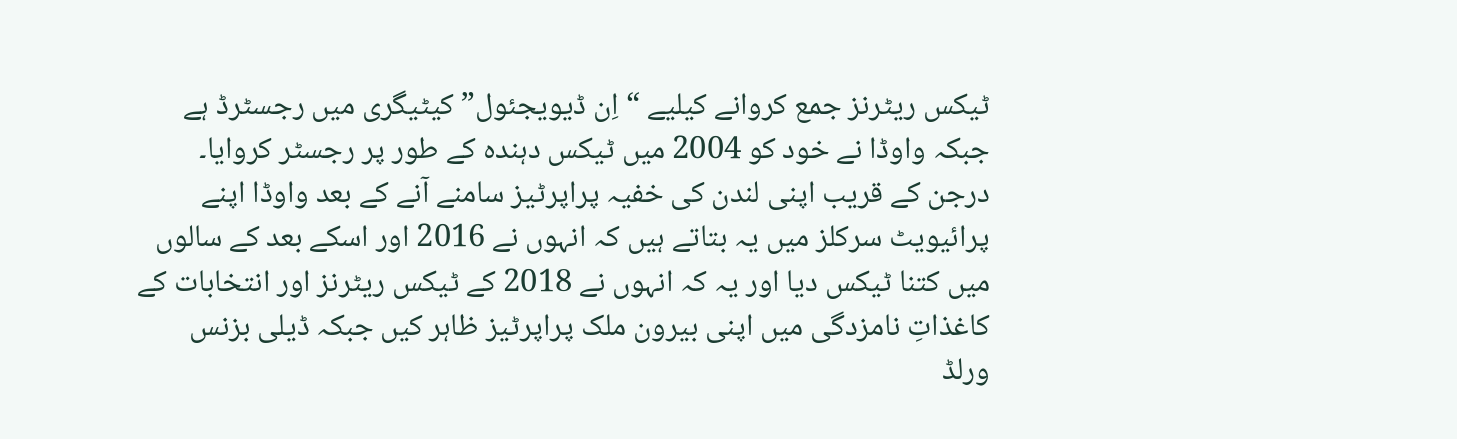ٹیکس ریٹرنز جمع کروانے کیلیے “اِن ڈیویجئول” کیٹیگری میں رجسٹرڈ ہے جبکہ واوڈا نے خود کو 2004 میں ٹیکس دہندہ کے طور پر رجسٹر کروایا۔
درجن کے قریب اپنی لندن کی خفیہ پراپرٹیز سامنے آنے کے بعد واوڈا اپنے پرائیویٹ سرکلز میں یہ بتاتے ہیں کہ انہوں نے 2016 اور اسکے بعد کے سالوں میں کتنا ٹیکس دیا اور یہ کہ انہوں نے 2018 کے ٹیکس ریٹرنز اور انتخابات کے کاغذاتِ نامزدگی میں اپنی بیرون ملک پراپرٹیز ظاہر کیں جبکہ ڈیلی بزنس ورلڈ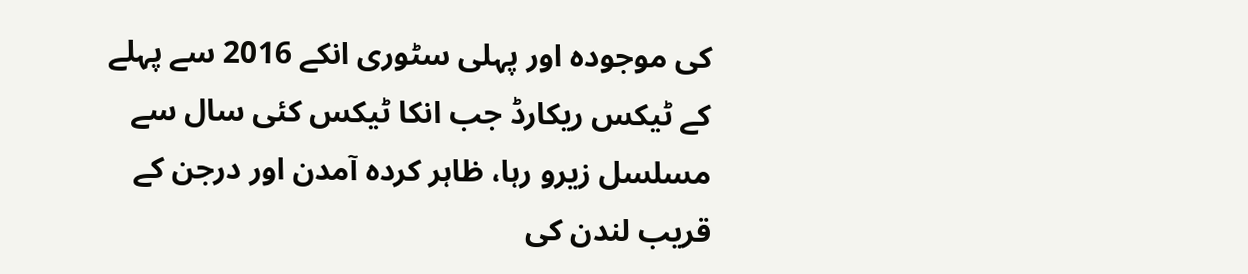کی موجودہ اور پہلی سٹوری انکے 2016 سے پہلے کے ٹیکس ریکارڈ جب انکا ٹیکس کئی سال سے مسلسل زیرو رہا، ظاہر کردہ آمدن اور درجن کے قریب لندن کی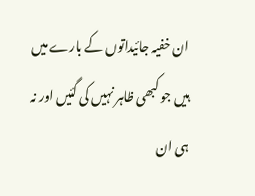ان خفیہ جائیداتوں کے بارے میں ہیں جو کبھی ظاہر نہیں کی گئیں اور نہ ہی ان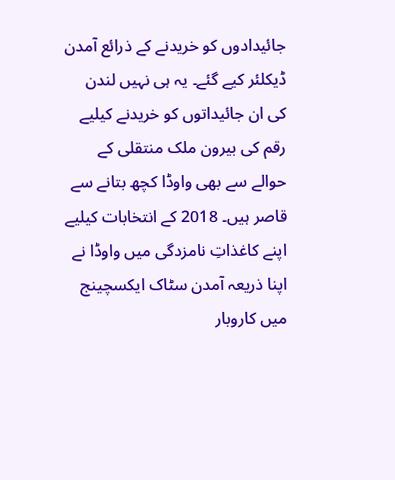جائیدادوں کو خریدنے کے ذرائع آمدن ڈیکلئر کیے گئے۔ یہ ہی نہیں لندن کی ان جائیداتوں کو خریدنے کیلیے رقم کی بیرون ملک منتقلی کے حوالے سے بھی واوڈا کچھ بتانے سے قاصر ہیں۔ 2018 کے انتخابات کیلیے اپنے کاغذاتِ نامزدگی میں واوڈا نے اپنا ذریعہ آمدن سٹاک ایکسچینج میں کاروبار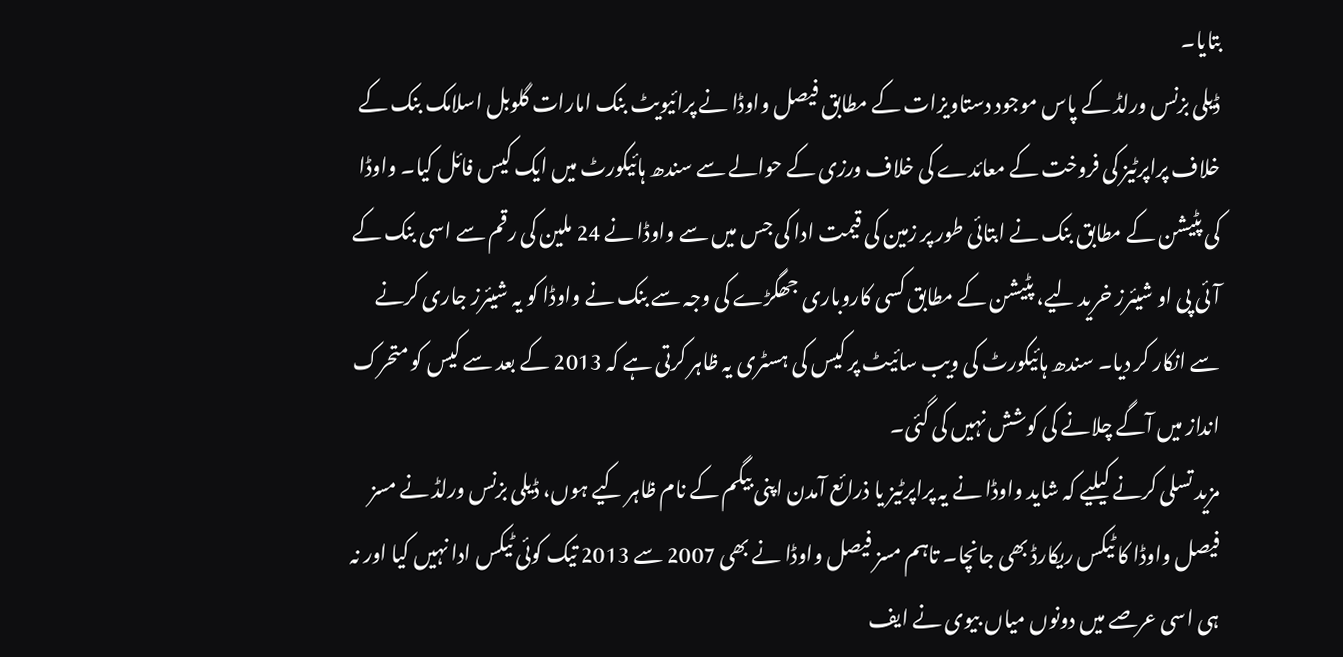بتایا۔
ڈیلی بزنس ورلڈ کے پاس موجود دستاویزات کے مطابق فیصل واوڈا نے پرائیویٹ بنک امارات گلوبل اسلامک بنک کے خلاف پراپرٹیز کی فروخت کے معائدے کی خلاف ورزی کے حوالے سے سندھ ہائیکورٹ میں ایک کیس فائل کیا۔ واوڈا کی پٹیشن کے مطابق بنک نے ابتائی طور پر زمین کی قیمت ادا کی جس میں سے واوڈا نے 24 ملین کی رقم سے اسی بنک کے آئی پی او شیئرز خرید لیے، پٹیشن کے مطابق کسی کاروباری جھگڑے کی وجہ سے بنک نے واوڈا کو یہ شیئرز جاری کرنے سے انکار کر دیا۔ سندھ ہائیکورٹ کی ویب سائیٹ پر کیس کی ہسٹری یہ ظاہر کرتی ہے کہ 2013 کے بعد سے کیس کو متحرک انداز میں آگے چلانے کی کوشش نہیں کی گئی۔
مزید تسلی کرنے کیلیے کہ شاید واوڈا نے یہ پراپرٹیز یا ذرائع آمدن اپنی بیگم کے نام ظاہر کیے ہوں، ڈیلی بزنس ورلڈ نے مسز فیصل واوڈا کا ٹیکس ریکارڈ بھی جانچا۔ تاہم مسز فیصل واوڈا نے بھی 2007 سے 2013 تیک کوئی ٹیکس ادا نہیں کیا اور نہ ہی اسی عرصے میں دونوں میاں بیوی نے ایف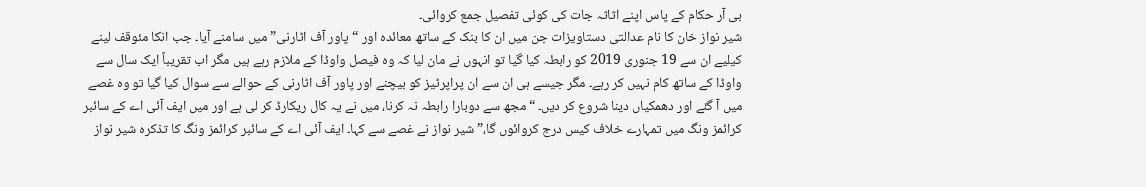بی آر حکام کے پاس اپنے اثاثہ جات کی کوئی تفصیل جمع کروائی۔
شیر نواز خان کا نام عدالتی دستاویزات جن میں ان کا بنک کے ساتھ معائدہ اور “پاور آف اٹارنی” میں سامنے آیا۔ جب انکا مئوقف لینے کیلیے ان سے 19 جنوری 2019 کو رابطہ کیا گیا تو انہوں نے مان لیا کہ وہ فیصل واوڈا کے ملازم رہے ہیں مگر اب تقریباً ایک سال سے واوڈا کے ساتھ کام نہیں کر رہے۔ مگر جیسے ہی ان سے ان پراپرٹیز کو بیچنے اور پاور آف اٹارنی کے حوالے سے سوال کیا گیا تو وہ غصے میں آ گئے اور دھمکیاں دینا شروع کر دیں۔ “مجھ سے دوبارا رابطہ نہ کرنا، میں نے یہ کال ریکارڈ کر لی ہے اور میں ایف آئی اے کے سائبر کرائمز ونگ میں تمہارے خلاف کیس درج کروائوں گا،” شیر نواز نے غصے سے کہا۔ ایف آئی اے کے سائبر کرائمز ونگ کا تذکرہ شیر نواز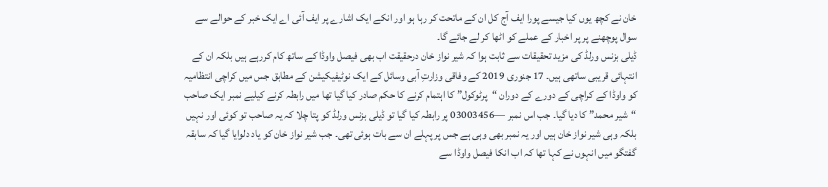خان نے کچھ یوں کیا جیسے پورا ایف آج کل ان کے ماتحت کر رہا ہو اور انکے ایک اشارے پر ایف آئی اے ایک خبر کے حوالے سے سوال پوچھنے پر پر اخبار کے عملے کو اٹھا کر لے جائے گا۔
ڈیلی بزنس ورلڈ کی مزید تحقیقات سے ثابت ہوا کہ شیر نواز خان درحقیقت اب بھی فیصل واوڈا کے ساتھ کام کررہے ہیں بلکہ ان کے انتہائی قریبی ساتھی ہیں۔ 17 جنوری 2019 کے وفاقی وزارتِ آبی وسائل کے ایک نوٹیفیکیشن کے مطابق جس میں کراچی انتظامیہ کو واوڈا کے کراچی کے دورے کے دوران “پرٹوکول” کا اہتمام کرنے کا حکم صادر کیا گیا تھا میں رابطہ کرنے کیلیے نمبر ایک صاحب “شیر محمد” کا دیا گیا۔ جب اس نمبر —03003456 پر رابطہ کیا گیا تو ڈیلی بزنس ورلڈ کو پتا چلا کہ یہ صاحب تو کوئی اور نہیں بلکہ وہی شیر نواز خان ہیں اور یہ نمبر بھی وہی ہے جس پر پہلے ان سے بات ہوئی تھی۔ جب شیر نواز خان کو یاد دلوایا گیا کہ سابقہ گفتگو میں انہوں نے کہا تھا کہ اب انکا فیصل واوڈا سے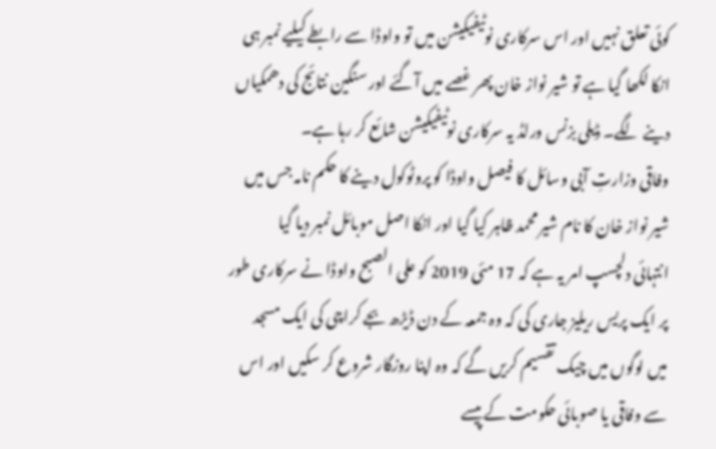کوئی تعلق نہیں اور اس سرکاری نوٹیفیکیشن میں تو واوڈا سے رابطے کیلیے نمبر ہی انکا لکھا گیا ہے تو شیر نواز خان پھر غصے میں آگئے اور سنگین نتائج کی دھمکیاں دینے لگے۔ ڈیلی بزنس ورلڈ یہ سرکاری نوٹیفیکیشن شائع کر رہا ہے۔
وفاقی وزارتِ آبی وسائل کا فیصل واوڈا کو پروٹوکول دینے کا حکم نامہ جس میں شیر نواز خان کا نام شیر محمد ظاہر کیا گیا اور انکا اصل موبائل نمبر دیا گیا
انتہائی دلچسپ امر یہ ہے کہ 17 مئی 2019 کو علی الصبح واوڈا نے سرکاری طور پر ایک پریس ریلیز جاری کی کہ وہ جمعہ کے دن ڈیڑھ بجے کراچی کی ایک مسجد میں لوگوں میں چیک تقسیم کریں گے کہ وہ اپنا روزگار شروع کر سکیں اور اس سے وفاقی یا صوبائی حکومت کے پیسے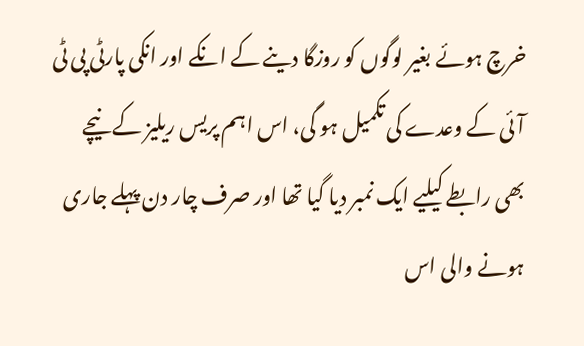خرچ ہوئے بغیر لوگوں کو روزگا دینے کے انکے اور انکی پارٹی پی ٹی آئی کے وعدے کی تکمیل ہو گی، اس اہم پریس ریلیز کے نیچے بھی رابطے کیلیے ایک نمبر دیا گیا تھا اور صرف چار دن پہلے جاری ہونے والی اس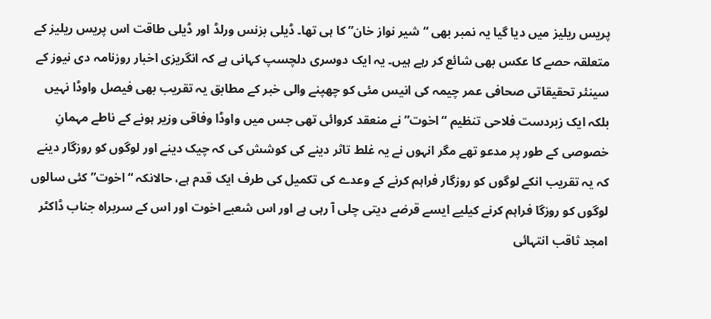پریس ریلیز میں دیا گیا یہ نمبر بھی “شیر نواز خان” کا ہی تھا۔ ڈیلی بزنس ورلڈ اور ڈیلی طاقت اس پریس ریلیز کے متعلقہ حصے کا عکس بھی شائع کر رہے ہیں۔ یہ ایک دوسری دلچسپ کہانی ہے کہ انگریزی اخبار روزنامہ دی نیوز کے سینئر تحقیقاتی صحافی عمر چیمہ کی انیس مئی کو چھپنے والی خبر کے مطابق یہ تقریب بھی فیصل واوڈا نہیں بلکہ ایک زبردست فلاحی تنظیم “اخوت” نے منعقد کروائی تھی جس میں واوڈا وفاقی وزیر ہونے کے ناطے مہمانِ خصوصی کے طور پر مدعو تھے مگر انہوں نے یہ غلط تاثر دینے کی کوشش کی کہ چیک دینے اور لوگوں کو روزگار دینے کہ یہ تقریب انکے لوگوں کو روزگار فراہم کرنے کے وعدے کی تکمیل کی طرف ایک قدم ہے، حالانکہ “اخوت” کئی سالوں لوگوں کو روزگا فراہم کرنے کیلیے ایسے قرضے دیتی چلی آ رہی ہے اور اس شعبے اخوت اور اس کے سربراہ جناب ڈاکٹر امجد ثاقب انتہائی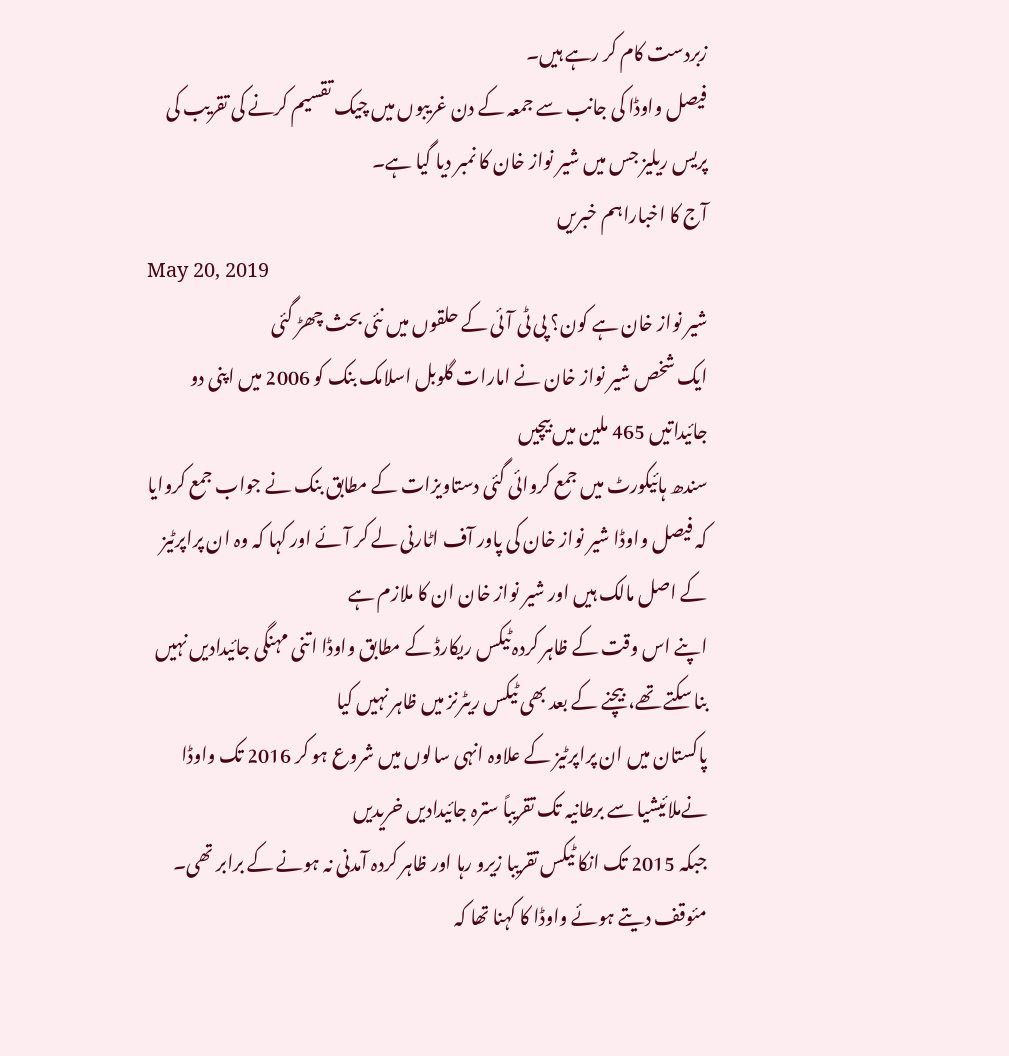زبردست کام کر رہے ہیں۔
فیصل واوڈا کی جانب سے جمعہ کے دن غریبوں میں چیک تقسیم کرنے کی تقریب کی پریس ریلیز جس میں شیر نواز خان کا نمبر دیا گیا ہے۔
آج کا اخباراہم خبریں
May 20, 2019
شیر نواز خان ہے کون؟ پی ٹی آئی کے حلقوں میں نئی بحث چھڑ گئی
ایک شخص شیر نواز خان نے امارات گلوبل اسلامک بنک کو 2006 میں اپنی دو جائیداتیں 465 ملین میں بیچیں
سندھ ہائیکورٹ میں جمع کروائی گئی دستاویزات کے مطابق بنک نے جواب جمع کروایا کہ فیصل واوڈا شیر نواز خان کی پاور آف اٹارنی لے کر آئے اور کہا کہ وہ ان پراپرٹیز کے اصل مالک ہیں اور شیر نواز خان ان کا ملازم ہے
اپنے اس وقت کے ظاہر کردہ ٹیکس ریکارڈ کے مطابق واوڈا اتنی مہنگی جائیدادیں نہیں بنا سکتے تھے، بیچنے کے بعد بھی ٹیکس ریٹرنز میں ظاہر نہیں کیا
پاکستان میں ان پراپرٹیز کے علاوہ انہی سالوں میں شروع ہو کر 2016 تک واوڈا نےملائیشیا سے برطانیہ تک تقریباً سترہ جائیدادیں خریدیں
جبکہ 2015 تک انکا ٹیکس تقریبا زیرو رہا اور ظاہر کردہ آمدنی نہ ہونے کے برابر تھی۔
مئوقف دیتے ہوئے واوڈا کا کہنا تھا کہ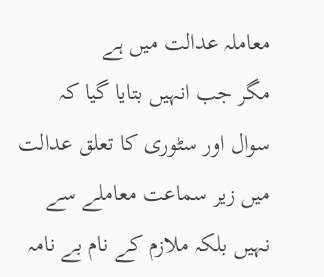معاملہ عدالت میں ہے
مگر جب انہیں بتایا گیا کہ سوال اور سٹوری کا تعلق عدالت میں زیر سماعت معاملے سے نہیں بلکہ ملازم کے نام بے نامہ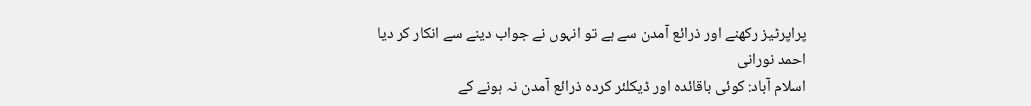پراپرٹیز رکھنے اور ذرائع آمدن سے ہے تو انہوں نے جواب دینے سے انکار کر دیا
احمد نورانی
اسلام آباد: کوئی باقائدہ اور ڈیکلئر کردہ ذرائع آمدن نہ ہونے کے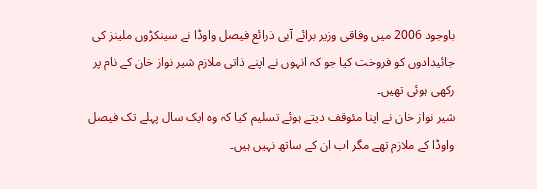باوجود 2006 میں وفاقی وزیر برائے آبی ذرائع فیصل واوڈا نے سینکڑوں ملینز کی جائیدادوں کو فروخت کیا جو کہ انہوں نے اپنے ذاتی ملازم شیر نواز خان کے نام پر رکھی ہوئی تھیں۔
شیر نواز خان نے اپنا مئوقف دیتے ہوئے تسلیم کیا کہ وہ ایک سال پہلے تک فیصل واوڈا کے ملازم تھے مگر اب ان کے ساتھ نہیں ہیں۔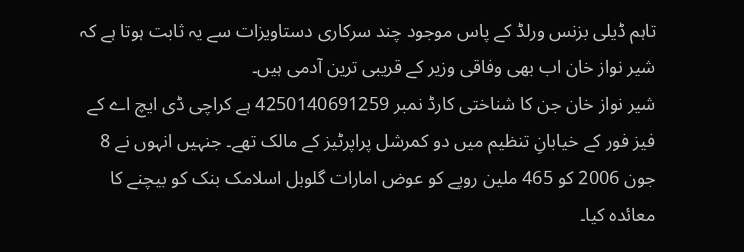تاہم ڈیلی بزنس ورلڈ کے پاس موجود چند سرکاری دستاویزات سے یہ ثابت ہوتا ہے کہ شیر نواز خان اب بھی وفاقی وزیر کے قریبی ترین آدمی ہیں۔
شیر نواز خان جن کا شناختی کارڈ نمبر 4250140691259 ہے کراچی ڈی ایچ اے کے فیز فور کے خیابانِ تنظیم میں دو کمرشل پراپرٹیز کے مالک تھے۔ جنہیں انہوں نے 8 جون 2006 کو 465 ملین روپے کو عوض امارات گلوبل اسلامک بنک کو بیچنے کا معائدہ کیا۔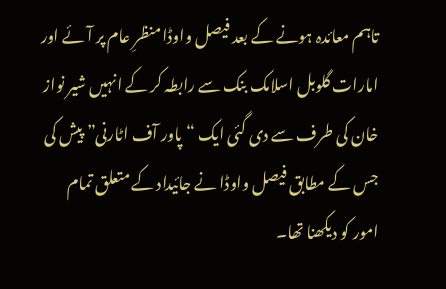تاہم معائدہ ہونے کے بعد فیصل واوڈا منظرِ عام پر آئے اور امارات گلوبل اسلامک بنک سے رابطہ کر کے انہیں شیر نواز خان کی طرف سے دی گئی ایک “پاور آف اٹارنی” پیش کی جس کے مطابق فیصل واوڈا نے جائیداد کے متعلق تمام امور کو دیکھنا تھا۔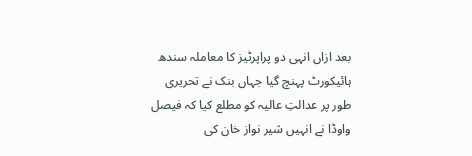بعد ازاں انہی دو پراپرٹیز کا معاملہ سندھ ہائیکورٹ پہنچ گیا جہاں بنک نے تحریری طور پر عدالتِ عالیہ کو مطلع کیا کہ فیصل واوڈا نے انہیں شیر نواز خان کی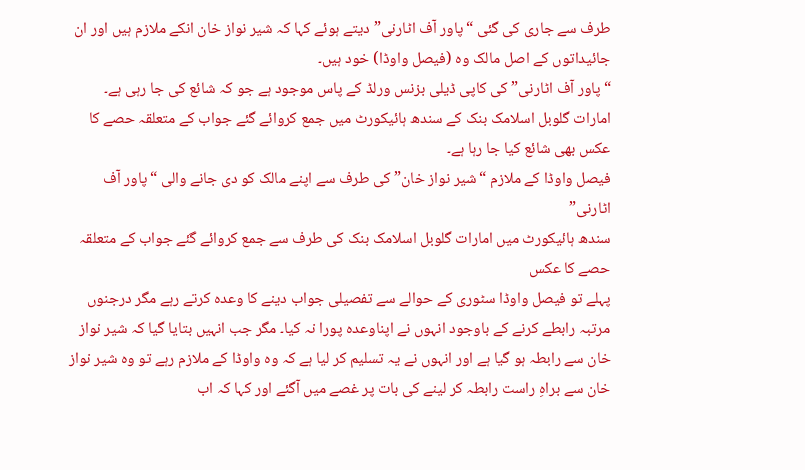طرف سے جاری کی گئی “پاور آف اٹارنی” دیتے ہوئے کہا کہ شیر نواز خان انکے ملازم ہیں اور ان جائیداتوں کے اصل مالک وہ (فیصل واوڈا) خود ہیں۔
“پاور آف اٹارنی” کی کاپی ڈیلی بزنس ورلڈ کے پاس موجود ہے جو کہ شائع کی جا رہی ہے۔ امارات گلوبل اسلامک بنک کے سندھ ہائیکورٹ میں جمع کروائے گئے جواب کے متعلقہ حصے کا عکس بھی شائع کیا جا رہا ہے۔
فیصل واوڈا کے ملازم “شیر نواز خان” کی طرف سے اپنے مالک کو دی جانے والی “پاور آف اٹارنی”
سندھ ہائیکورٹ میں امارات گلوبل اسلامک بنک کی طرف سے جمع کروائے گئے جواب کے متعلقہ حصے کا عکس
پہلے تو فیصل واوڈا سٹوری کے حوالے سے تفصیلی جواب دینے کا وعدہ کرتے رہے مگر درجنوں مرتبہ رابطے کرنے کے باوجود انہوں نے اپناوعدہ پورا نہ کیا۔ مگر جب انہیں بتایا گیا کہ شیر نواز خان سے رابطہ ہو گیا ہے اور انہوں نے یہ تسلیم کر لیا ہے کہ وہ واوڈا کے ملازم رہے تو وہ شیر نواز خان سے براہِ راست رابطہ کر لینے کی بات پر غصے میں آگئے اور کہا کہ اب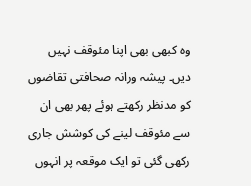وہ کبھی بھی اپنا مئوقف نہیں دیں۔ پیشہ ورانہ صحافتی تقاضوں کو مدنظر رکھتے ہوئے پھر بھی ان سے مئوقف لینے کی کوشش جاری رکھی گئی تو ایک موقعہ پر انہوں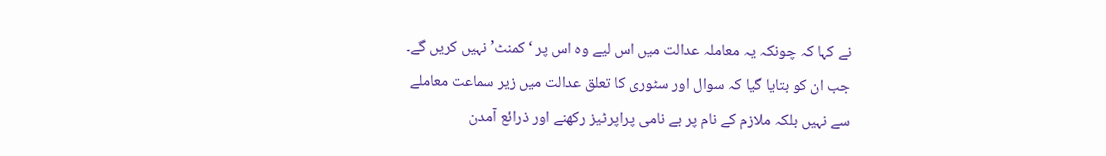نے کہا کہ چونکہ یہ معاملہ عدالت میں اس لیے وہ اس پر ‘کمنٹ’ نہیں کریں گے۔ جب ان کو بتایا گیا کہ سوال اور سٹوری کا تعلق عدالت میں زیر سماعت معاملے سے نہیں بلکہ ملازم کے نام پر بے نامی پراپرٹیز رکھنے اور ذرائع آمدن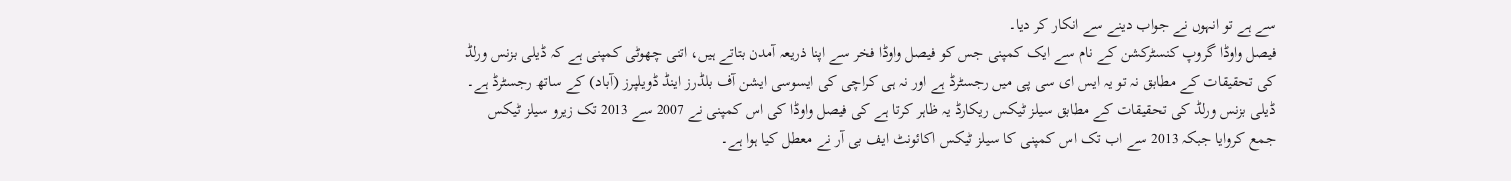سے ہے تو انہوں نے جواب دینے سے انکار کر دیا۔
فیصل واوڈا گروپ کنسٹرکشن کے نام سے ایک کمپنی جس کو فیصل واوڈا فخر سے اپنا ذریعہ آمدن بتاتے ہیں، اتنی چھوٹی کمپنی ہے کہ ڈیلی بزنس ورلڈ کی تحقیقات کے مطابق نہ تو یہ ایس ای سی پی میں رجسٹرڈ ہے اور نہ ہی کراچی کی ایسوسی ایشن آف بلڈرز اینڈ ڈویلپرز (آباد) کے ساتھ رجسٹرڈ ہے۔ ڈیلی بزنس ورلڈ کی تحقیقات کے مطابق سیلز ٹیکس ریکارڈ یہ ظاہر کرتا ہے کی فیصل واوڈا کی اس کمپنی نے 2007 سے 2013 تک زیرو سیلز ٹیکس جمع کروایا جبکہ 2013 سے اب تک اس کمپنی کا سیلز ٹیکس اکائونٹ ایف بی آر نے معطل کیا ہوا ہے۔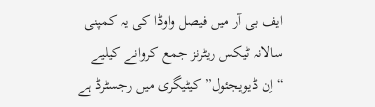ایف بی آر میں فیصل واوڈا کی یہ کمپنی سالانہ ٹیکس ریٹرنز جمع کروانے کیلیے “اِن ڈیویجئول” کیٹیگری میں رجسٹرڈ ہے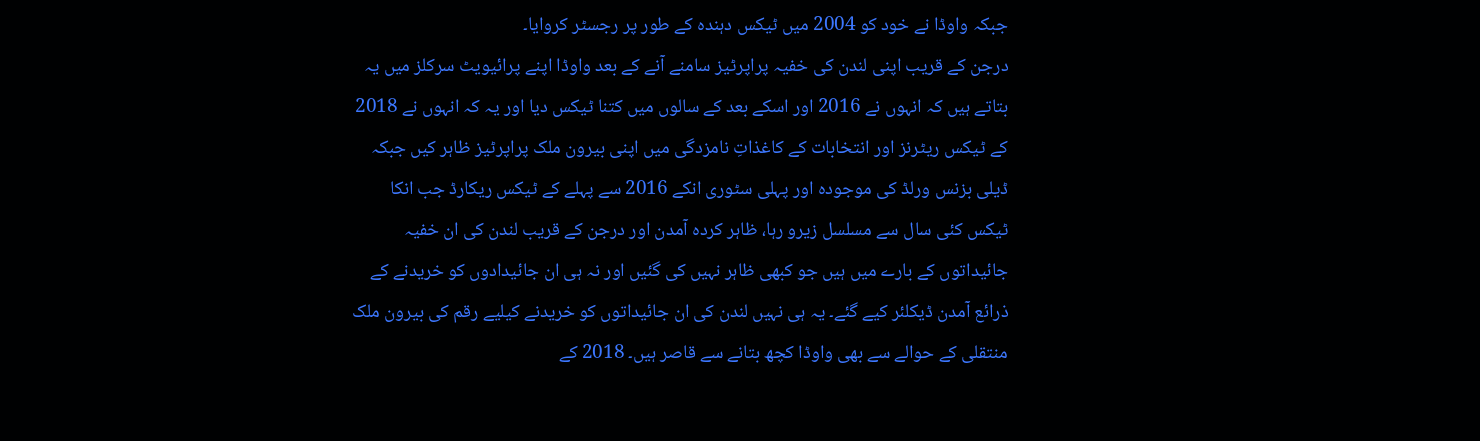جبکہ واوڈا نے خود کو 2004 میں ٹیکس دہندہ کے طور پر رجسٹر کروایا۔
درجن کے قریب اپنی لندن کی خفیہ پراپرٹیز سامنے آنے کے بعد واوڈا اپنے پرائیویٹ سرکلز میں یہ بتاتے ہیں کہ انہوں نے 2016 اور اسکے بعد کے سالوں میں کتنا ٹیکس دیا اور یہ کہ انہوں نے 2018 کے ٹیکس ریٹرنز اور انتخابات کے کاغذاتِ نامزدگی میں اپنی بیرون ملک پراپرٹیز ظاہر کیں جبکہ ڈیلی بزنس ورلڈ کی موجودہ اور پہلی سٹوری انکے 2016 سے پہلے کے ٹیکس ریکارڈ جب انکا ٹیکس کئی سال سے مسلسل زیرو رہا، ظاہر کردہ آمدن اور درجن کے قریب لندن کی ان خفیہ جائیداتوں کے بارے میں ہیں جو کبھی ظاہر نہیں کی گئیں اور نہ ہی ان جائیدادوں کو خریدنے کے ذرائع آمدن ڈیکلئر کیے گئے۔ یہ ہی نہیں لندن کی ان جائیداتوں کو خریدنے کیلیے رقم کی بیرون ملک منتقلی کے حوالے سے بھی واوڈا کچھ بتانے سے قاصر ہیں۔ 2018 کے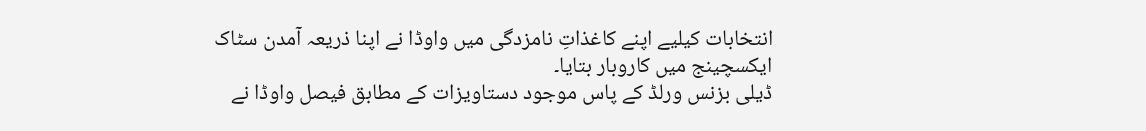انتخابات کیلیے اپنے کاغذاتِ نامزدگی میں واوڈا نے اپنا ذریعہ آمدن سٹاک ایکسچینج میں کاروبار بتایا۔
ڈیلی بزنس ورلڈ کے پاس موجود دستاویزات کے مطابق فیصل واوڈا نے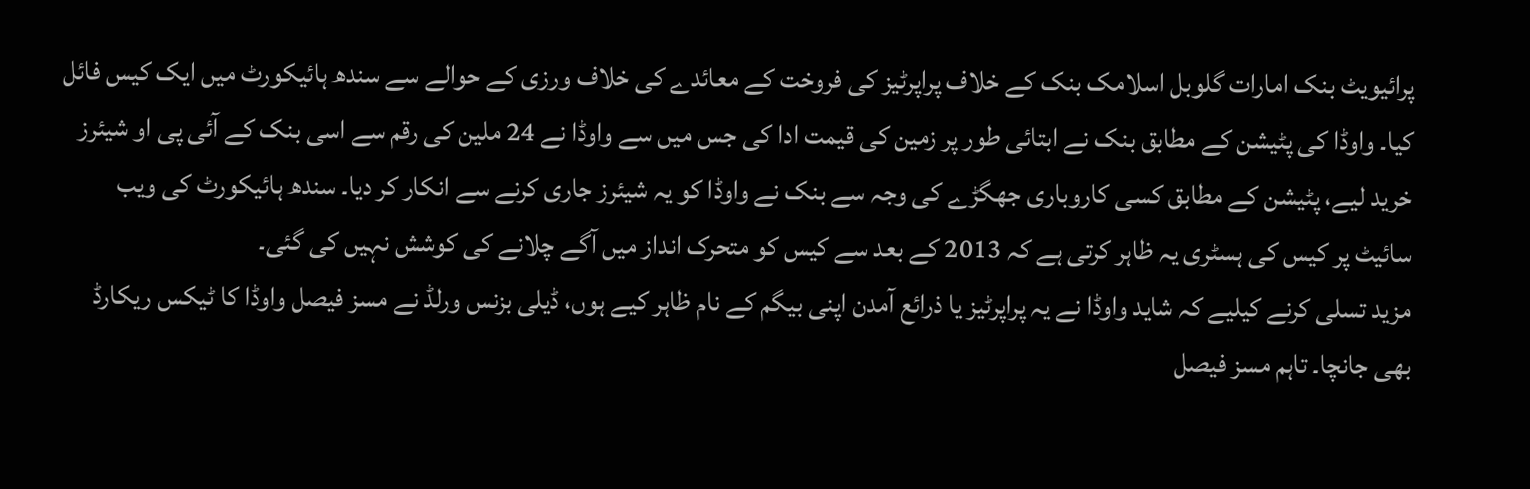پرائیویٹ بنک امارات گلوبل اسلامک بنک کے خلاف پراپرٹیز کی فروخت کے معائدے کی خلاف ورزی کے حوالے سے سندھ ہائیکورٹ میں ایک کیس فائل کیا۔ واوڈا کی پٹیشن کے مطابق بنک نے ابتائی طور پر زمین کی قیمت ادا کی جس میں سے واوڈا نے 24 ملین کی رقم سے اسی بنک کے آئی پی او شیئرز خرید لیے، پٹیشن کے مطابق کسی کاروباری جھگڑے کی وجہ سے بنک نے واوڈا کو یہ شیئرز جاری کرنے سے انکار کر دیا۔ سندھ ہائیکورٹ کی ویب سائیٹ پر کیس کی ہسٹری یہ ظاہر کرتی ہے کہ 2013 کے بعد سے کیس کو متحرک انداز میں آگے چلانے کی کوشش نہیں کی گئی۔
مزید تسلی کرنے کیلیے کہ شاید واوڈا نے یہ پراپرٹیز یا ذرائع آمدن اپنی بیگم کے نام ظاہر کیے ہوں، ڈیلی بزنس ورلڈ نے مسز فیصل واوڈا کا ٹیکس ریکارڈ بھی جانچا۔ تاہم مسز فیصل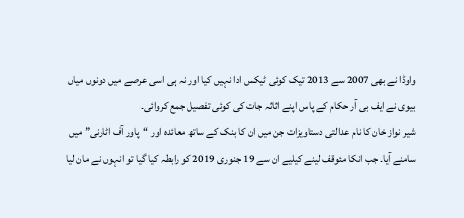واوڈا نے بھی 2007 سے 2013 تیک کوئی ٹیکس ادا نہیں کیا اور نہ ہی اسی عرصے میں دونوں میاں بیوی نے ایف بی آر حکام کے پاس اپنے اثاثہ جات کی کوئی تفصیل جمع کروائی۔
شیر نواز خان کا نام عدالتی دستاویزات جن میں ان کا بنک کے ساتھ معائدہ اور “پاور آف اٹارنی” میں سامنے آیا۔ جب انکا مئوقف لینے کیلیے ان سے 19 جنوری 2019 کو رابطہ کیا گیا تو انہوں نے مان لیا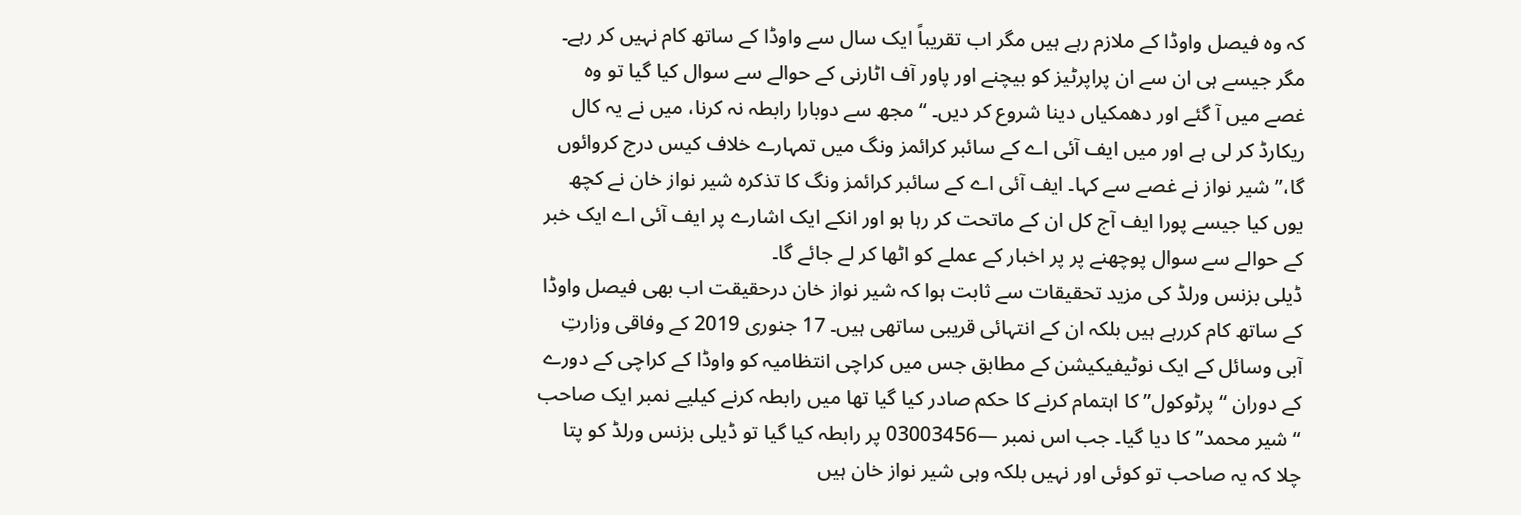کہ وہ فیصل واوڈا کے ملازم رہے ہیں مگر اب تقریباً ایک سال سے واوڈا کے ساتھ کام نہیں کر رہے۔ مگر جیسے ہی ان سے ان پراپرٹیز کو بیچنے اور پاور آف اٹارنی کے حوالے سے سوال کیا گیا تو وہ غصے میں آ گئے اور دھمکیاں دینا شروع کر دیں۔ “مجھ سے دوبارا رابطہ نہ کرنا، میں نے یہ کال ریکارڈ کر لی ہے اور میں ایف آئی اے کے سائبر کرائمز ونگ میں تمہارے خلاف کیس درج کروائوں گا،” شیر نواز نے غصے سے کہا۔ ایف آئی اے کے سائبر کرائمز ونگ کا تذکرہ شیر نواز خان نے کچھ یوں کیا جیسے پورا ایف آج کل ان کے ماتحت کر رہا ہو اور انکے ایک اشارے پر ایف آئی اے ایک خبر کے حوالے سے سوال پوچھنے پر پر اخبار کے عملے کو اٹھا کر لے جائے گا۔
ڈیلی بزنس ورلڈ کی مزید تحقیقات سے ثابت ہوا کہ شیر نواز خان درحقیقت اب بھی فیصل واوڈا کے ساتھ کام کررہے ہیں بلکہ ان کے انتہائی قریبی ساتھی ہیں۔ 17 جنوری 2019 کے وفاقی وزارتِ آبی وسائل کے ایک نوٹیفیکیشن کے مطابق جس میں کراچی انتظامیہ کو واوڈا کے کراچی کے دورے کے دوران “پرٹوکول” کا اہتمام کرنے کا حکم صادر کیا گیا تھا میں رابطہ کرنے کیلیے نمبر ایک صاحب “شیر محمد” کا دیا گیا۔ جب اس نمبر —03003456 پر رابطہ کیا گیا تو ڈیلی بزنس ورلڈ کو پتا چلا کہ یہ صاحب تو کوئی اور نہیں بلکہ وہی شیر نواز خان ہیں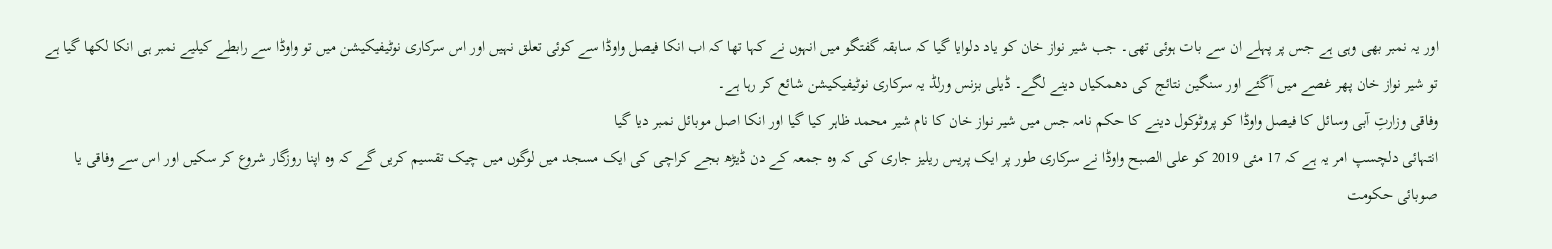اور یہ نمبر بھی وہی ہے جس پر پہلے ان سے بات ہوئی تھی۔ جب شیر نواز خان کو یاد دلوایا گیا کہ سابقہ گفتگو میں انہوں نے کہا تھا کہ اب انکا فیصل واوڈا سے کوئی تعلق نہیں اور اس سرکاری نوٹیفیکیشن میں تو واوڈا سے رابطے کیلیے نمبر ہی انکا لکھا گیا ہے تو شیر نواز خان پھر غصے میں آگئے اور سنگین نتائج کی دھمکیاں دینے لگے۔ ڈیلی بزنس ورلڈ یہ سرکاری نوٹیفیکیشن شائع کر رہا ہے۔
وفاقی وزارتِ آبی وسائل کا فیصل واوڈا کو پروٹوکول دینے کا حکم نامہ جس میں شیر نواز خان کا نام شیر محمد ظاہر کیا گیا اور انکا اصل موبائل نمبر دیا گیا
انتہائی دلچسپ امر یہ ہے کہ 17 مئی 2019 کو علی الصبح واوڈا نے سرکاری طور پر ایک پریس ریلیز جاری کی کہ وہ جمعہ کے دن ڈیڑھ بجے کراچی کی ایک مسجد میں لوگوں میں چیک تقسیم کریں گے کہ وہ اپنا روزگار شروع کر سکیں اور اس سے وفاقی یا صوبائی حکومت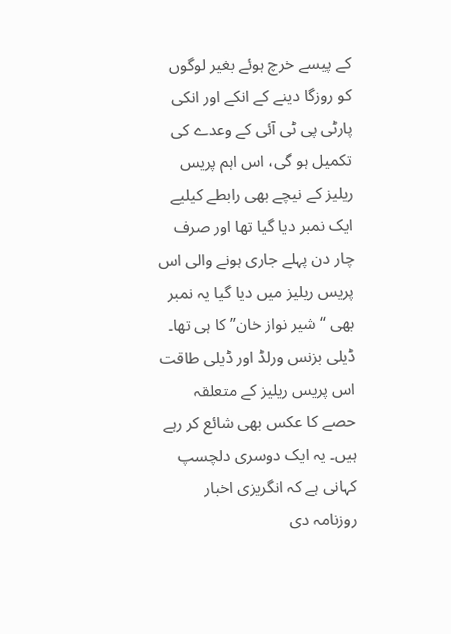کے پیسے خرچ ہوئے بغیر لوگوں کو روزگا دینے کے انکے اور انکی پارٹی پی ٹی آئی کے وعدے کی تکمیل ہو گی، اس اہم پریس ریلیز کے نیچے بھی رابطے کیلیے ایک نمبر دیا گیا تھا اور صرف چار دن پہلے جاری ہونے والی اس پریس ریلیز میں دیا گیا یہ نمبر بھی “شیر نواز خان” کا ہی تھا۔ ڈیلی بزنس ورلڈ اور ڈیلی طاقت اس پریس ریلیز کے متعلقہ حصے کا عکس بھی شائع کر رہے ہیں۔ یہ ایک دوسری دلچسپ کہانی ہے کہ انگریزی اخبار روزنامہ دی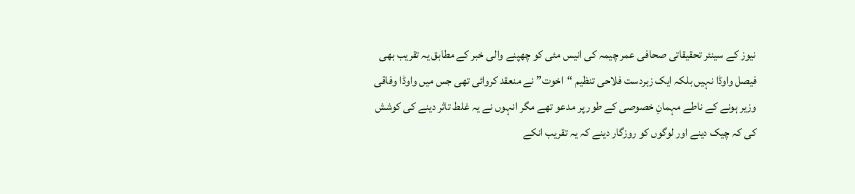نیوز کے سینئر تحقیقاتی صحافی عمر چیمہ کی انیس مئی کو چھپنے والی خبر کے مطابق یہ تقریب بھی فیصل واوڈا نہیں بلکہ ایک زبردست فلاحی تنظیم “اخوت” نے منعقد کروائی تھی جس میں واوڈا وفاقی وزیر ہونے کے ناطے مہمانِ خصوصی کے طور پر مدعو تھے مگر انہوں نے یہ غلط تاثر دینے کی کوشش کی کہ چیک دینے اور لوگوں کو روزگار دینے کہ یہ تقریب انکے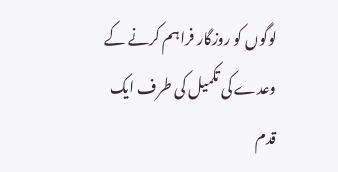لوگوں کو روزگار فراہم کرنے کے وعدے کی تکمیل کی طرف ایک قدم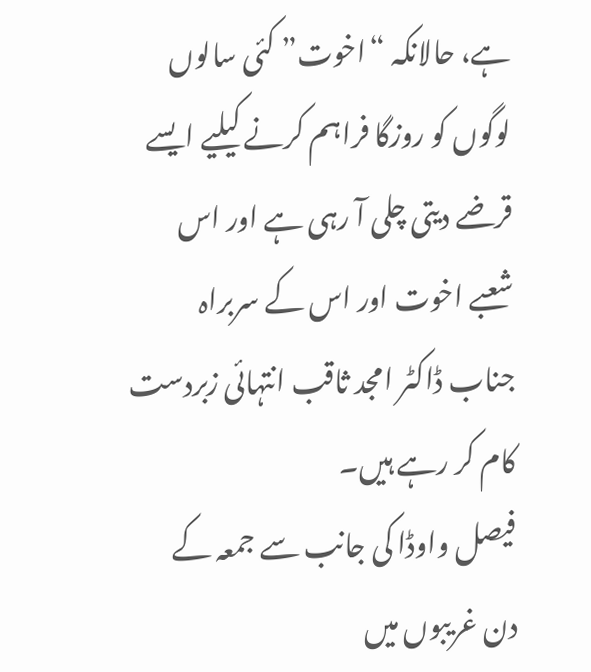ہے، حالانکہ “اخوت” کئی سالوں لوگوں کو روزگا فراہم کرنے کیلیے ایسے قرضے دیتی چلی آ رہی ہے اور اس شعبے اخوت اور اس کے سربراہ جناب ڈاکٹر امجد ثاقب انتہائی زبردست کام کر رہے ہیں۔
فیصل واوڈا کی جانب سے جمعہ کے دن غریبوں میں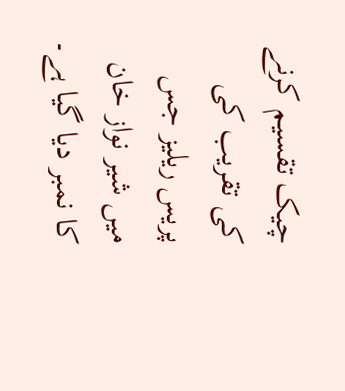چیک تقسیم کرنے کی تقریب کی پریس ریلیز جس میں شیر نواز خان کا نمبر دیا گیا ہے۔